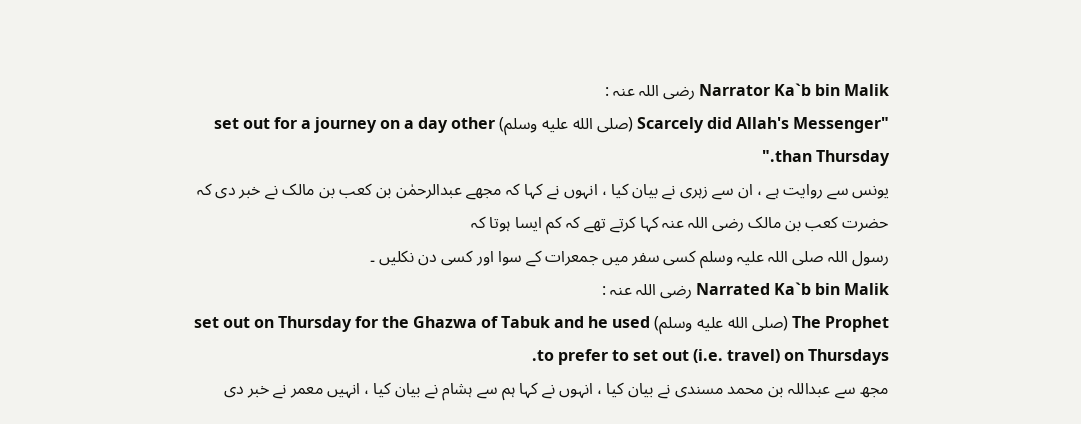Narrator Ka`b bin Malik رضی اللہ عنہ :
"Scarcely did Allah's Messenger (صلى الله عليه وسلم) set out for a journey on a day other than Thursday."
یونس سے روایت ہے ، ان سے زہری نے بیان کیا ، انہوں نے کہا کہ مجھے عبدالرحمٰن بن کعب بن مالک نے خبر دی کہ حضرت کعب بن مالک رضی اللہ عنہ کہا کرتے تھے کہ کم ایسا ہوتا کہ
رسول اللہ صلی اللہ علیہ وسلم کسی سفر میں جمعرات کے سوا اور کسی دن نکلیں ۔
Narrated Ka`b bin Malik رضی اللہ عنہ :
The Prophet (صلى الله عليه وسلم) set out on Thursday for the Ghazwa of Tabuk and he used to prefer to set out (i.e. travel) on Thursdays.
مجھ سے عبداللہ بن محمد مسندی نے بیان کیا ، انہوں نے کہا ہم سے ہشام نے بیان کیا ، انہیں معمر نے خبر دی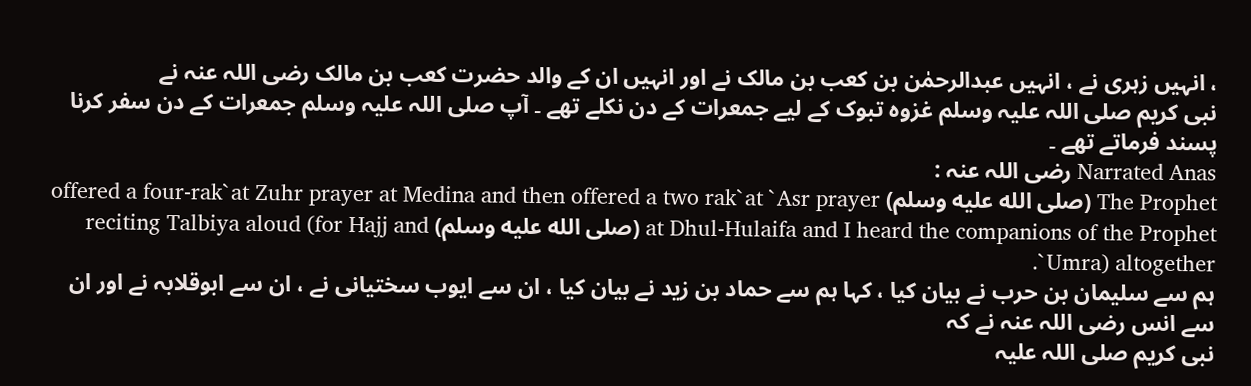، انہیں زہری نے ، انہیں عبدالرحمٰن بن کعب بن مالک نے اور انہیں ان کے والد حضرت کعب بن مالک رضی اللہ عنہ نے
نبی کریم صلی اللہ علیہ وسلم غزوہ تبوک کے لیے جمعرات کے دن نکلے تھے ۔ آپ صلی اللہ علیہ وسلم جمعرات کے دن سفر کرنا پسند فرماتے تھے ۔
Narrated Anas رضی اللہ عنہ :
The Prophet (صلى الله عليه وسلم) offered a four-rak`at Zuhr prayer at Medina and then offered a two rak`at `Asr prayer at Dhul-Hulaifa and I heard the companions of the Prophet (صلى الله عليه وسلم) reciting Talbiya aloud (for Hajj and `Umra) altogether.
ہم سے سلیمان بن حرب نے بیان کیا ، کہا ہم سے حماد بن زید نے بیان کیا ، ان سے ایوب سختیانی نے ، ان سے ابوقلابہ نے اور ان سے انس رضی اللہ عنہ نے کہ
نبی کریم صلی اللہ علیہ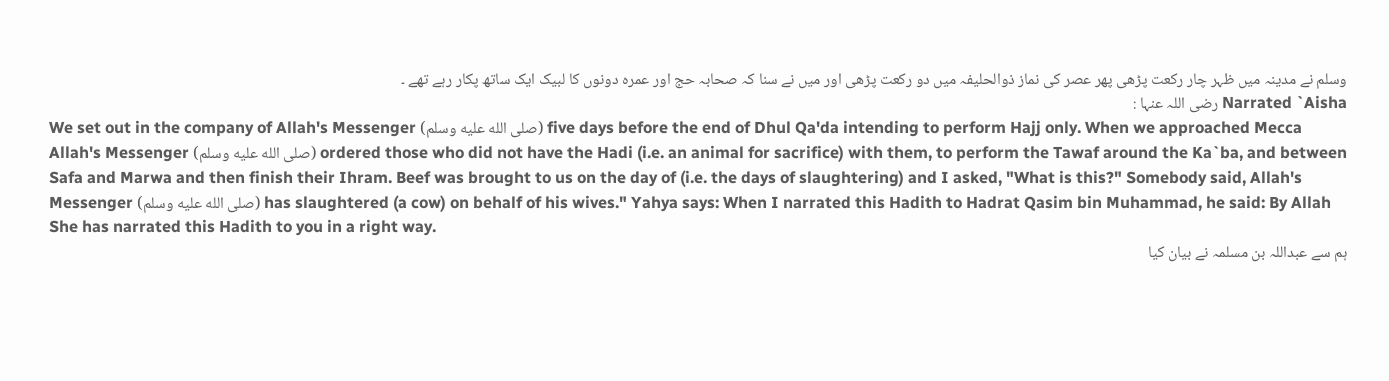وسلم نے مدینہ میں ظہر چار رکعت پڑھی پھر عصر کی نماز ذوالحلیفہ میں دو رکعت پڑھی اور میں نے سنا کہ صحابہ حج اور عمرہ دونوں کا لبیک ایک ساتھ پکار رہے تھے ۔
Narrated `Aisha رضی اللہ عنہا :
We set out in the company of Allah's Messenger (صلى الله عليه وسلم) five days before the end of Dhul Qa'da intending to perform Hajj only. When we approached Mecca Allah's Messenger (صلى الله عليه وسلم) ordered those who did not have the Hadi (i.e. an animal for sacrifice) with them, to perform the Tawaf around the Ka`ba, and between Safa and Marwa and then finish their Ihram. Beef was brought to us on the day of (i.e. the days of slaughtering) and I asked, "What is this?" Somebody said, Allah's Messenger (صلى الله عليه وسلم) has slaughtered (a cow) on behalf of his wives." Yahya says: When I narrated this Hadith to Hadrat Qasim bin Muhammad, he said: By Allah She has narrated this Hadith to you in a right way.
ہم سے عبداللہ بن مسلمہ نے بیان کیا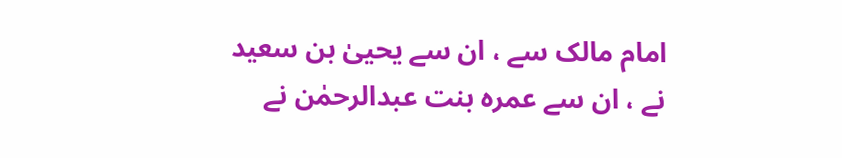امام مالک سے ، ان سے یحییٰ بن سعید نے ، ان سے عمرہ بنت عبدالرحمٰن نے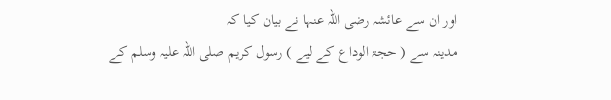اور ان سے عائشہ رضی اللہ عنہا نے بیان کیا کہ
مدینہ سے ( حجۃ الوداع کے لیے ) رسول کریم صلی اللہ علیہ وسلم کے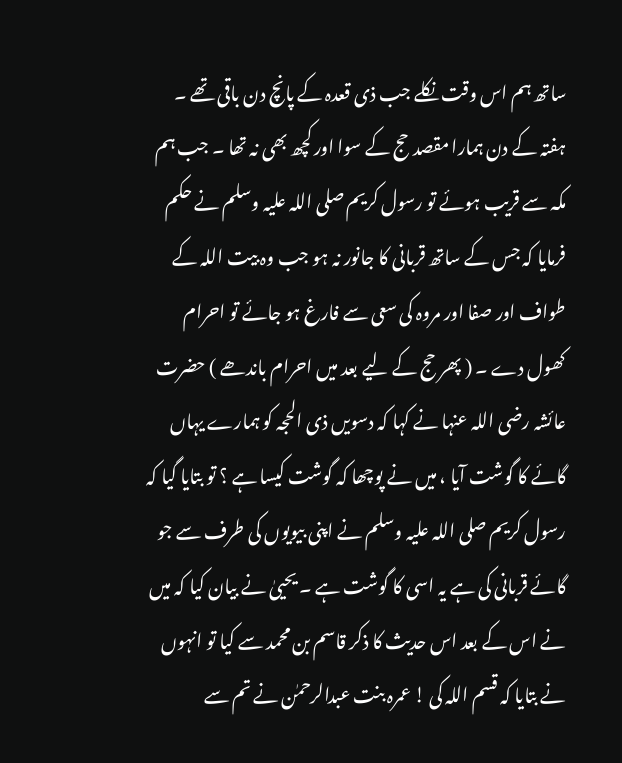ساتھ ہم اس وقت نکلے جب ذی قعدہ کے پانچ دن باقی تھے ۔ ہفتہ کے دن ہمارا مقصد حج کے سوا اور کچھ بھی نہ تھا ۔ جب ہم مکہ سے قریب ہوئے تو رسول کریم صلی اللہ علیہ وسلم نے حکم فرمایا کہ جس کے ساتھ قربانی کا جانور نہ ہو جب وہ بیت اللہ کے طواف اور صفا اور مروہ کی سعی سے فارغ ہو جائے تو احرام کھول دے ۔ ( پھر حج کے لیے بعد میں احرام باندھے ) حضرت عائشہ رضی اللہ عنہا نے کہا کہ دسویں ذی الحجہ کو ہمارے یہاں گائے کا گوشت آیا ، میں نے پوچھا کہ گوشت کیسا ہے ؟ تو بتایا گیا کہ رسول کریم صلی اللہ علیہ وسلم نے اپنی بیویوں کی طرف سے جو گائے قربانی کی ہے یہ اسی کا گوشت ہے ۔ یحییٰ نے بیان کیا کہ میں نے اس کے بعد اس حدیث کا ذکر قاسم بن محمد سے کیا تو انہوں نے بتایا کہ قسم اللہ کی ! عمرہ بنت عبدالرحمٰن نے تم سے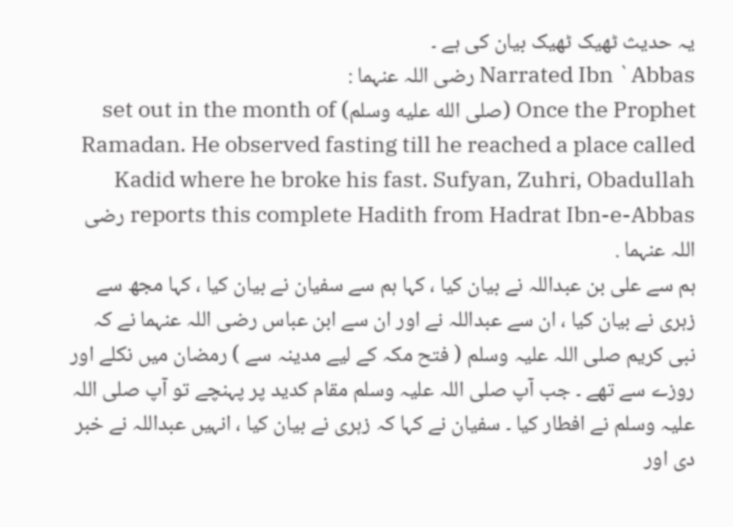یہ حدیث ٹھیک ٹھیک بیان کی ہے ۔
Narrated Ibn `Abbas رضی اللہ عنہما :
Once the Prophet (صلى الله عليه وسلم) set out in the month of Ramadan. He observed fasting till he reached a place called Kadid where he broke his fast. Sufyan, Zuhri, Obadullah reports this complete Hadith from Hadrat Ibn-e-Abbas رضی اللہ عنہما .
ہم سے علی بن عبداللہ نے بیان کیا ، کہا ہم سے سفیان نے بیان کیا ، کہا مجھ سے زہری نے بیان کیا ، ان سے عبداللہ نے اور ان سے ابن عباس رضی اللہ عنہما نے کہ
نبی کریم صلی اللہ علیہ وسلم ( فتح مکہ کے لیے مدینہ سے ) رمضان میں نکلے اور روزے سے تھے ۔ جب آپ صلی اللہ علیہ وسلم مقام کدید پر پہنچے تو آپ صلی اللہ علیہ وسلم نے افطار کیا ۔ سفیان نے کہا کہ زہری نے بیان کیا ، انہیں عبداللہ نے خبر دی اور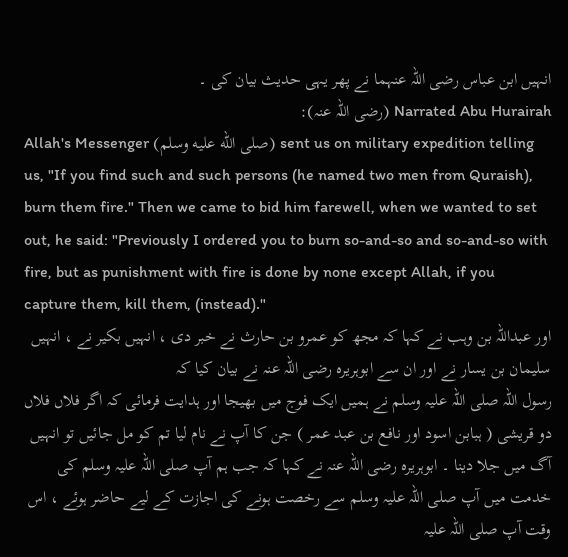انہیں ابن عباس رضی اللہ عنہما نے پھر یہی حدیث بیان کی ۔
Narrated Abu Hurairah (رضی اللہ عنہ):
Allah's Messenger (صلى الله عليه وسلم) sent us on military expedition telling us, "If you find such and such persons (he named two men from Quraish), burn them fire." Then we came to bid him farewell, when we wanted to set out, he said: "Previously I ordered you to burn so-and-so and so-and-so with fire, but as punishment with fire is done by none except Allah, if you capture them, kill them, (instead)."
اور عبداللہ بن وہب نے کہا کہ مجھ کو عمرو بن حارث نے خبر دی ، انہیں بکیر نے ، انہیں سلیمان بن یسار نے اور ان سے ابوہریرہ رضی اللہ عنہ نے بیان کیا کہ
رسول اللہ صلی اللہ علیہ وسلم نے ہمیں ایک فوج میں بھیجا اور ہدایت فرمائی کہ اگر فلاں فلاں دو قریشی ( ہبابن اسود اور نافع بن عبد عمر ) جن کا آپ نے نام لیا تم کو مل جائیں تو انہیں آگ میں جلا دینا ۔ ابوہریرہ رضی اللہ عنہ نے کہا کہ جب ہم آپ صلی اللہ علیہ وسلم کی خدمت میں آپ صلی اللہ علیہ وسلم سے رخصت ہونے کی اجازت کے لیے حاضر ہوئے ، اس وقت آپ صلی اللہ علیہ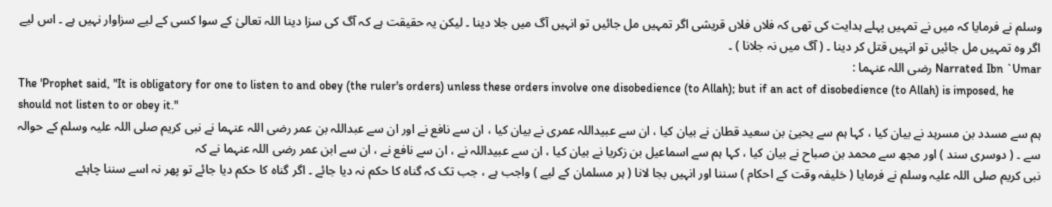وسلم نے فرمایا کہ میں نے تمہیں پہلے ہدایت کی تھی کہ فلاں فلاں قریشی اگر تمہیں مل جائیں تو انہیں آگ میں جلا دینا ۔ لیکن یہ حقیقت ہے کہ آگ کی سزا دینا اللہ تعالیٰ کے سوا کسی کے لیے سزاوار نہیں ہے ۔ اس لیے اگر وہ تمہیں مل جائیں تو انہیں قتل کر دینا ۔ ( آگ میں نہ جلانا ) ۔
Narrated Ibn `Umar رضی اللہ عنہما :
The 'Prophet said, "It is obligatory for one to listen to and obey (the ruler's orders) unless these orders involve one disobedience (to Allah); but if an act of disobedience (to Allah) is imposed, he should not listen to or obey it."
ہم سے مسدد بن مسرہد نے بیان کیا ، کہا ہم سے یحییٰ بن سعید قطان نے بیان کیا ، ان سے عبیداللہ عمری نے بیان کیا ، ان سے نافع نے اور ان سے عبداللہ بن عمر رضی اللہ عنہما نے نبی کریم صلی اللہ علیہ وسلم کے حوالہ سے ۔ ( دوسری سند ) اور مجھ سے محمد بن صباح نے بیان کیا ، کہا ہم سے اسماعیل بن زکریا نے بیان کیا ، ان سے عبیداللہ نے ، ان سے نافع نے ، ان سے ابن عمر رضی اللہ عنہما نے کہ
نبی کریم صلی اللہ علیہ وسلم نے فرمایا ( خلیفہ وقت کے احکام ) سننا اور انہیں بجا لانا ( ہر مسلمان کے لیے ) واجب ہے ، جب تک کہ گناہ کا حکم نہ دیا جائے ۔ اگر گناہ کا حکم دیا جائے تو پھر نہ اسے سننا چاہئے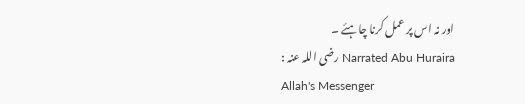اور نہ اس پر عمل کرنا چاہئے ۔
Narrated Abu Huraira رضی اللہ عنہ :
Allah's Messenger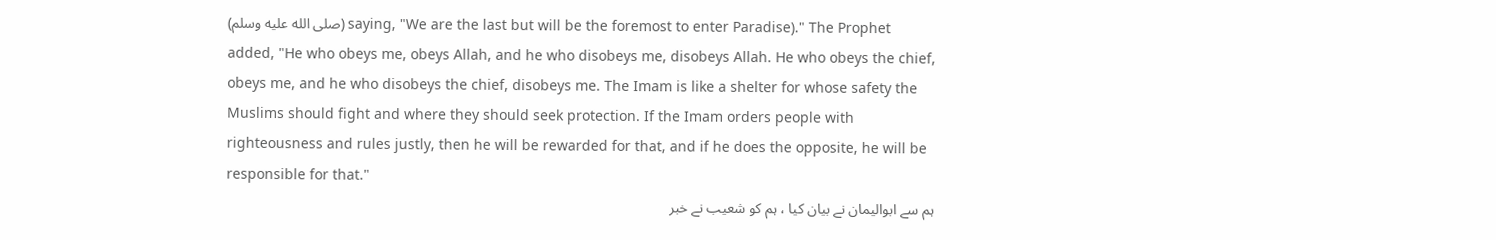(صلى الله عليه وسلم) saying, "We are the last but will be the foremost to enter Paradise)." The Prophet added, "He who obeys me, obeys Allah, and he who disobeys me, disobeys Allah. He who obeys the chief, obeys me, and he who disobeys the chief, disobeys me. The Imam is like a shelter for whose safety the Muslims should fight and where they should seek protection. If the Imam orders people with righteousness and rules justly, then he will be rewarded for that, and if he does the opposite, he will be responsible for that."
ہم سے ابوالیمان نے بیان کیا ، ہم کو شعیب نے خبر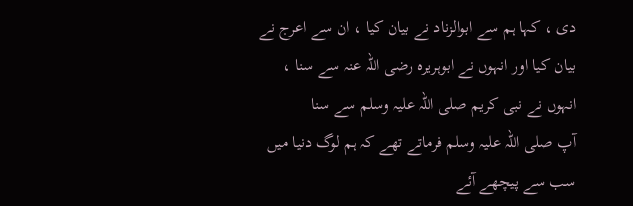دی ، کہا ہم سے ابوالزناد نے بیان کیا ، ان سے اعرج نے بیان کیا اور انہوں نے ابوہریرہ رضی اللہ عنہ سے سنا ، انہوں نے نبی کریم صلی اللہ علیہ وسلم سے سنا
آپ صلی اللہ علیہ وسلم فرماتے تھے کہ ہم لوگ دنیا میں سب سے پیچھے آئے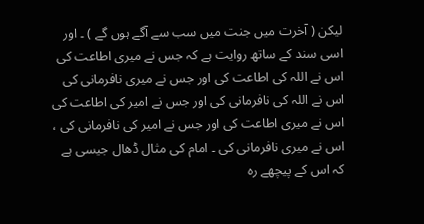لیکن ( آخرت میں جنت میں سب سے آگے ہوں گے ) ۔ اور اسی سند کے ساتھ روایت ہے کہ جس نے میری اطاعت کی اس نے اللہ کی اطاعت کی اور جس نے میری نافرمانی کی اس نے اللہ کی نافرمانی کی اور جس نے امیر کی اطاعت کی اس نے میری اطاعت کی اور جس نے امیر کی نافرمانی کی ، اس نے میری نافرمانی کی ۔ امام کی مثال ڈھال جیسی ہے کہ اس کے پیچھے رہ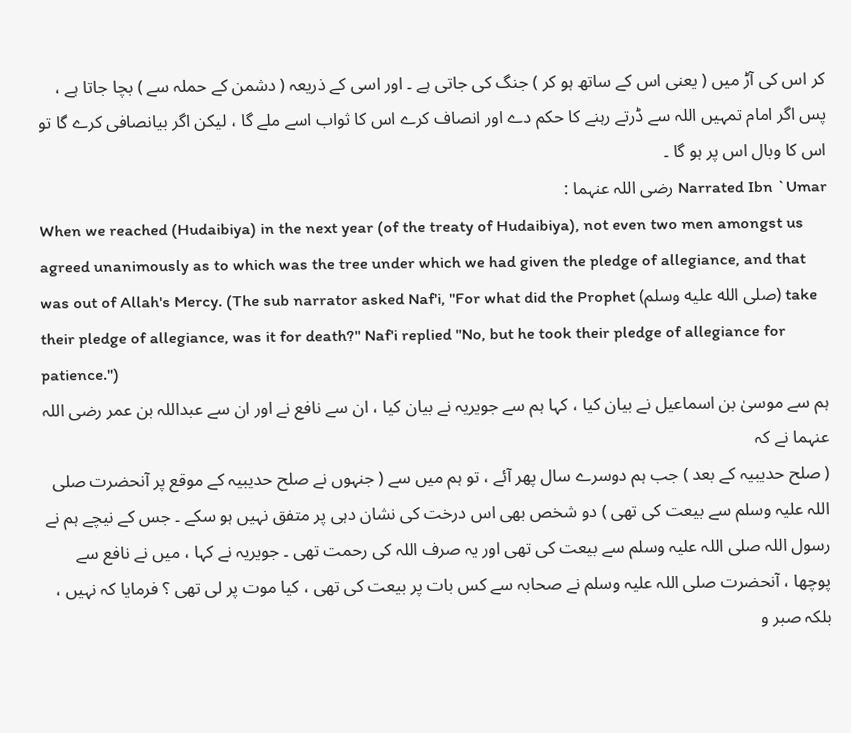کر اس کی آڑ میں ( یعنی اس کے ساتھ ہو کر ) جنگ کی جاتی ہے ۔ اور اسی کے ذریعہ ( دشمن کے حملہ سے ) بچا جاتا ہے ، پس اگر امام تمہیں اللہ سے ڈرتے رہنے کا حکم دے اور انصاف کرے اس کا ثواب اسے ملے گا ، لیکن اگر بیانصافی کرے گا تو اس کا وبال اس پر ہو گا ۔
Narrated Ibn `Umar رضی اللہ عنہما :
When we reached (Hudaibiya) in the next year (of the treaty of Hudaibiya), not even two men amongst us agreed unanimously as to which was the tree under which we had given the pledge of allegiance, and that was out of Allah's Mercy. (The sub narrator asked Naf'i, "For what did the Prophet (صلى الله عليه وسلم) take their pledge of allegiance, was it for death?" Naf'i replied "No, but he took their pledge of allegiance for patience.")
ہم سے موسیٰ بن اسماعیل نے بیان کیا ، کہا ہم سے جویریہ نے بیان کیا ، ان سے نافع نے اور ان سے عبداللہ بن عمر رضی اللہ عنہما نے کہ
( صلح حدیبیہ کے بعد ) جب ہم دوسرے سال پھر آئے ، تو ہم میں سے ( جنہوں نے صلح حدیبیہ کے موقع پر آنحضرت صلی اللہ علیہ وسلم سے بیعت کی تھی ) دو شخص بھی اس درخت کی نشان دہی پر متفق نہیں ہو سکے ۔ جس کے نیچے ہم نے رسول اللہ صلی اللہ علیہ وسلم سے بیعت کی تھی اور یہ صرف اللہ کی رحمت تھی ۔ جویریہ نے کہا ، میں نے نافع سے پوچھا ، آنحضرت صلی اللہ علیہ وسلم نے صحابہ سے کس بات پر بیعت کی تھی ، کیا موت پر لی تھی ؟ فرمایا کہ نہیں ، بلکہ صبر و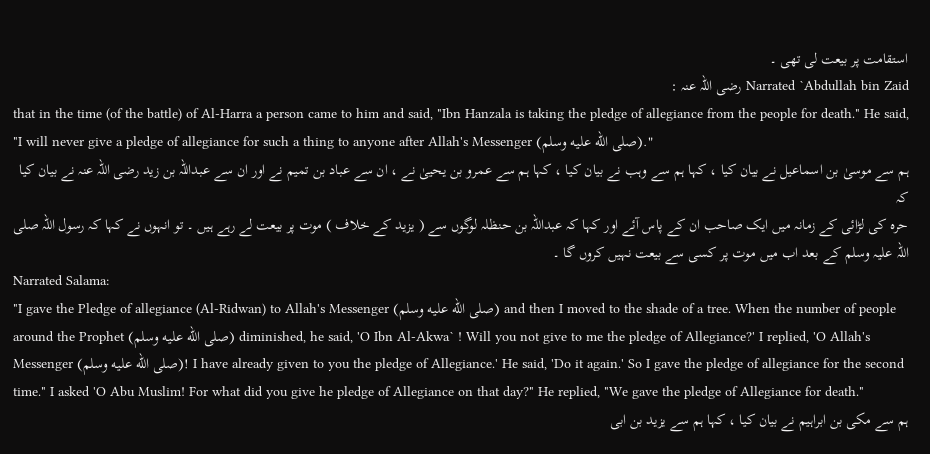استقامت پر بیعت لی تھی ۔
Narrated `Abdullah bin Zaid رضی اللہ عنہ :
that in the time (of the battle) of Al-Harra a person came to him and said, "Ibn Hanzala is taking the pledge of allegiance from the people for death." He said, "I will never give a pledge of allegiance for such a thing to anyone after Allah's Messenger (صلى الله عليه وسلم)."
ہم سے موسیٰ بن اسماعیل نے بیان کیا ، کہا ہم سے وہب نے بیان کیا ، کہا ہم سے عمرو بن یحییٰ نے ، ان سے عباد بن تمیم نے اور ان سے عبداللہ بن زید رضی اللہ عنہ نے بیان کیا کہ
حرہ کی لڑائی کے زمانہ میں ایک صاحب ان کے پاس آئے اور کہا کہ عبداللہ بن حنظلہ لوگوں سے ( یزید کے خلاف ) موت پر بیعت لے رہے ہیں ۔ تو انہوں نے کہا کہ رسول اللہ صلی اللہ علیہ وسلم کے بعد اب میں موت پر کسی سے بیعت نہیں کروں گا ۔
Narrated Salama:
"I gave the Pledge of allegiance (Al-Ridwan) to Allah's Messenger (صلى الله عليه وسلم) and then I moved to the shade of a tree. When the number of people around the Prophet (صلى الله عليه وسلم) diminished, he said, 'O Ibn Al-Akwa` ! Will you not give to me the pledge of Allegiance?' I replied, 'O Allah's Messenger (صلى الله عليه وسلم)! I have already given to you the pledge of Allegiance.' He said, 'Do it again.' So I gave the pledge of allegiance for the second time." I asked 'O Abu Muslim! For what did you give he pledge of Allegiance on that day?" He replied, "We gave the pledge of Allegiance for death."
ہم سے مکی بن ابراہیم نے بیان کیا ، کہا ہم سے یزید بن ابی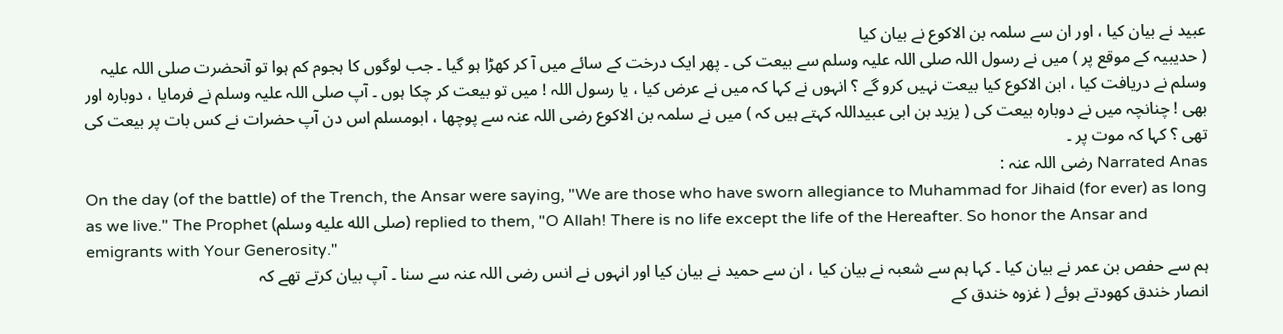عبید نے بیان کیا ، اور ان سے سلمہ بن الاکوع نے بیان کیا
( حدیبیہ کے موقع پر ) میں نے رسول اللہ صلی اللہ علیہ وسلم سے بیعت کی ۔ پھر ایک درخت کے سائے میں آ کر کھڑا ہو گیا ۔ جب لوگوں کا ہجوم کم ہوا تو آنحضرت صلی اللہ علیہ وسلم نے دریافت کیا ، ابن الاکوع کیا بیعت نہیں کرو گے ؟ انہوں نے کہا کہ میں نے عرض کیا ، یا رسول اللہ ! میں تو بیعت کر چکا ہوں ۔ آپ صلی اللہ علیہ وسلم نے فرمایا ، دوبارہ اور بھی ! چنانچہ میں نے دوبارہ بیعت کی ( یزید بن ابی عبیداللہ کہتے ہیں کہ ) میں نے سلمہ بن الاکوع رضی اللہ عنہ سے پوچھا ، ابومسلم اس دن آپ حضرات نے کس بات پر بیعت کی تھی ؟ کہا کہ موت پر ۔
Narrated Anas رضی اللہ عنہ :
On the day (of the battle) of the Trench, the Ansar were saying, "We are those who have sworn allegiance to Muhammad for Jihaid (for ever) as long as we live." The Prophet (صلى الله عليه وسلم) replied to them, "O Allah! There is no life except the life of the Hereafter. So honor the Ansar and emigrants with Your Generosity."
ہم سے حفص بن عمر نے بیان کیا ۔ کہا ہم سے شعبہ نے بیان کیا ، ان سے حمید نے بیان کیا اور انہوں نے انس رضی اللہ عنہ سے سنا ۔ آپ بیان کرتے تھے کہ
انصار خندق کھودتے ہوئے ( غزوہ خندق کے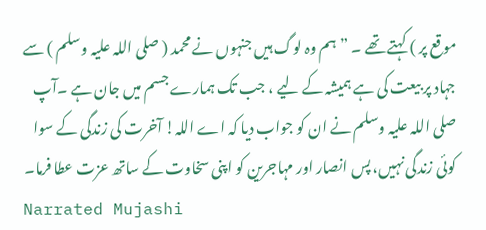موقع پر ) کہتے تھے ۔ ” ہم وہ لوگ ہیں جنہوں نے محمد ( صلی اللہ علیہ وسلم ) سے جہاد پر بیعت کی ہے ہمیشہ کے لیے ، جب تک ہمارے جسم میں جان ہے ۔آپ صلی اللہ علیہ وسلم نے ان کو جواب دیا کہ اے اللہ! آخرت کی زندگی کے سوا کوئی زندگی نہیں، پس انصار اور مہاجرین کو اپنی سخاوت کے ساتھ عزت عطا فرما۔
Narrated Mujashi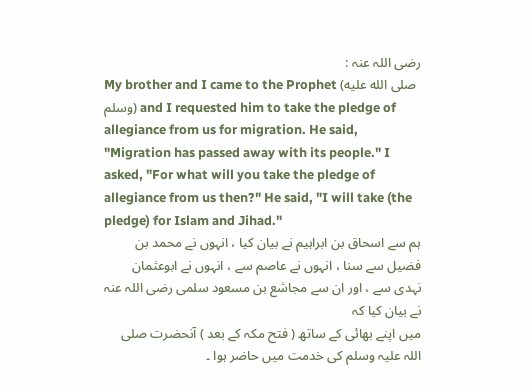رضی اللہ عنہ :
My brother and I came to the Prophet (صلى الله عليه وسلم) and I requested him to take the pledge of allegiance from us for migration. He said, "Migration has passed away with its people." I asked, "For what will you take the pledge of allegiance from us then?" He said, "I will take (the pledge) for Islam and Jihad."
ہم سے اسحاق بن ابراہیم نے بیان کیا ، انہوں نے محمد بن فضیل سے سنا ، انہوں نے عاصم سے ، انہوں نے ابوعثمان نہدی سے ، اور ان سے مجاشع بن مسعود سلمی رضی اللہ عنہ نے بیان کیا کہ
میں اپنے بھائی کے ساتھ ( فتح مکہ کے بعد ) آنحضرت صلی اللہ علیہ وسلم کی خدمت میں حاضر ہوا ۔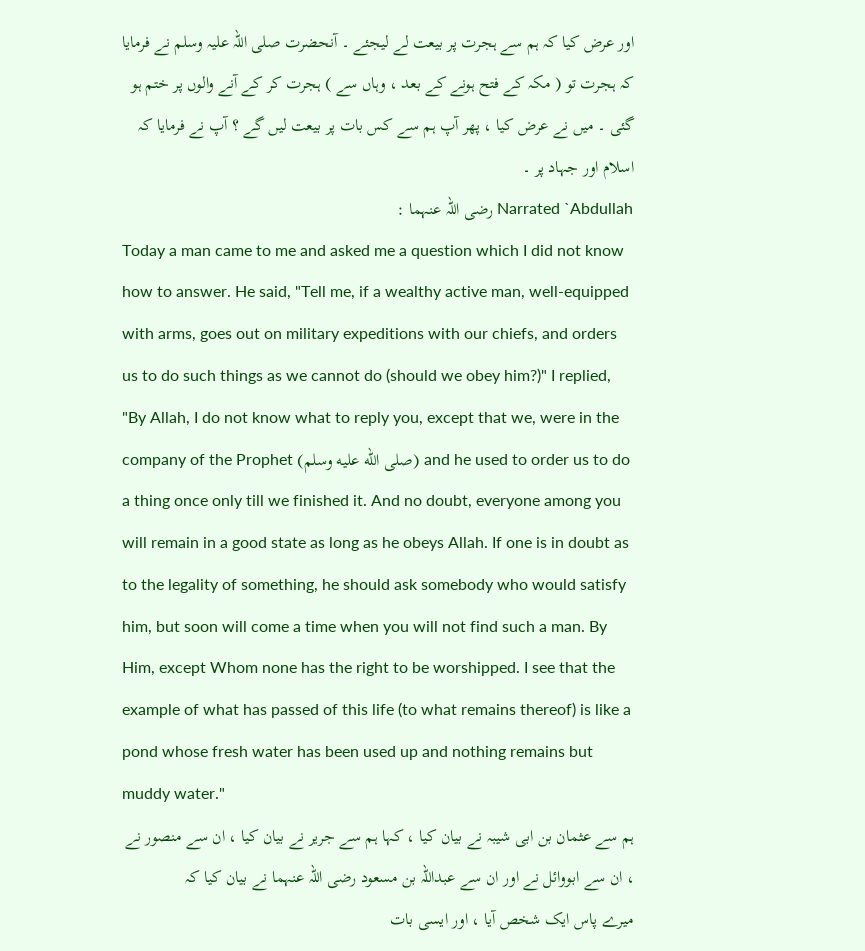اور عرض کیا کہ ہم سے ہجرت پر بیعت لے لیجئے ۔ آنحضرت صلی اللہ علیہ وسلم نے فرمایا کہ ہجرت تو ( مکہ کے فتح ہونے کے بعد ، وہاں سے ) ہجرت کر کے آنے والوں پر ختم ہو گئی ۔ میں نے عرض کیا ، پھر آپ ہم سے کس بات پر بیعت لیں گے ؟ آپ نے فرمایا کہ اسلام اور جہاد پر ۔
Narrated `Abdullah رضی اللہ عنہما :
Today a man came to me and asked me a question which I did not know how to answer. He said, "Tell me, if a wealthy active man, well-equipped with arms, goes out on military expeditions with our chiefs, and orders us to do such things as we cannot do (should we obey him?)" I replied, "By Allah, I do not know what to reply you, except that we, were in the company of the Prophet (صلى الله عليه وسلم) and he used to order us to do a thing once only till we finished it. And no doubt, everyone among you will remain in a good state as long as he obeys Allah. If one is in doubt as to the legality of something, he should ask somebody who would satisfy him, but soon will come a time when you will not find such a man. By Him, except Whom none has the right to be worshipped. I see that the example of what has passed of this life (to what remains thereof) is like a pond whose fresh water has been used up and nothing remains but muddy water."
ہم سے عثمان بن ابی شیبہ نے بیان کیا ، کہا ہم سے جریر نے بیان کیا ، ان سے منصور نے ، ان سے ابووائل نے اور ان سے عبداللہ بن مسعود رضی اللہ عنہما نے بیان کیا کہ
میرے پاس ایک شخص آیا ، اور ایسی بات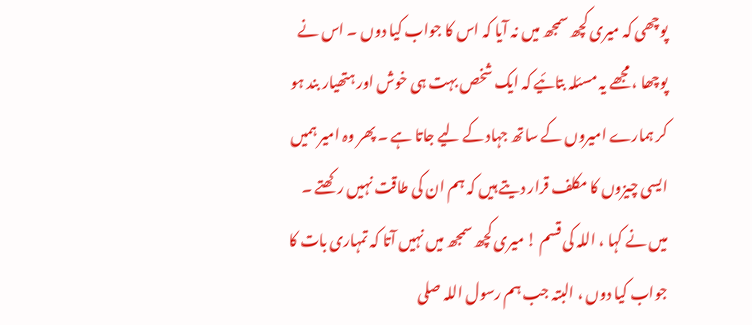پوچھی کہ میری کچھ سمجھ میں نہ آیا کہ اس کا جواب کیا دوں ۔ اس نے پوچھا ، مجھے یہ مسئلہ بتائیے کہ ایک شخص بہت ہی خوش اور ہتھیار بند ہو کر ہمارے امیروں کے ساتھ جہاد کے لیے جاتا ہے ۔ پھر وہ امیر ہمیں ایسی چیزوں کا مکلف قرار دیتے ہیں کہ ہم ان کی طاقت نہیں رکھتے ۔ میں نے کہا ، اللہ کی قسم ! میری کچھ سمجھ میں نہیں آتا کہ تمہاری بات کا جواب کیا دوں ، البتہ جب ہم رسول اللہ صلی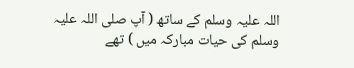اللہ علیہ وسلم کے ساتھ ( آپ صلی اللہ علیہ وسلم کی حیات مبارکہ میں ) تھے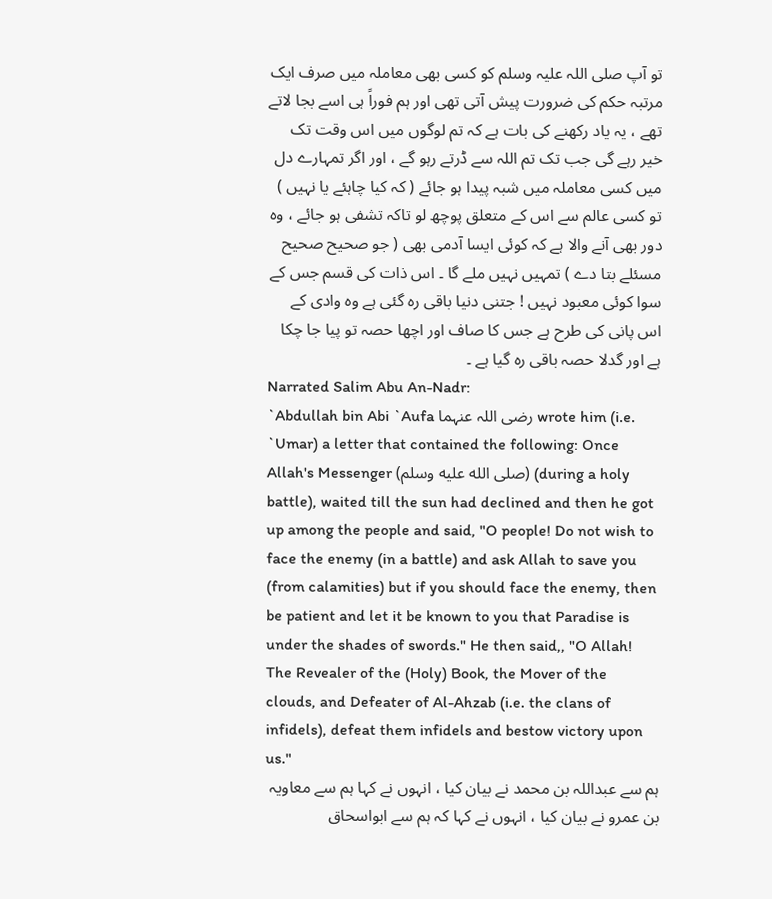تو آپ صلی اللہ علیہ وسلم کو کسی بھی معاملہ میں صرف ایک مرتبہ حکم کی ضرورت پیش آتی تھی اور ہم فوراً ہی اسے بجا لاتے تھے ، یہ یاد رکھنے کی بات ہے کہ تم لوگوں میں اس وقت تک خیر رہے گی جب تک تم اللہ سے ڈرتے رہو گے ، اور اگر تمہارے دل میں کسی معاملہ میں شبہ پیدا ہو جائے ( کہ کیا چاہئے یا نہیں ) تو کسی عالم سے اس کے متعلق پوچھ لو تاکہ تشفی ہو جائے ، وہ دور بھی آنے والا ہے کہ کوئی ایسا آدمی بھی ( جو صحیح صحیح مسئلے بتا دے ) تمہیں نہیں ملے گا ۔ اس ذات کی قسم جس کے سوا کوئی معبود نہیں ! جتنی دنیا باقی رہ گئی ہے وہ وادی کے اس پانی کی طرح ہے جس کا صاف اور اچھا حصہ تو پیا جا چکا ہے اور گدلا حصہ باقی رہ گیا ہے ۔
Narrated Salim Abu An-Nadr:
`Abdullah bin Abi `Aufa رضی اللہ عنہما wrote him (i.e. `Umar) a letter that contained the following: Once Allah's Messenger (صلى الله عليه وسلم) (during a holy battle), waited till the sun had declined and then he got up among the people and said, "O people! Do not wish to face the enemy (in a battle) and ask Allah to save you (from calamities) but if you should face the enemy, then be patient and let it be known to you that Paradise is under the shades of swords." He then said,, "O Allah! The Revealer of the (Holy) Book, the Mover of the clouds, and Defeater of Al-Ahzab (i.e. the clans of infidels), defeat them infidels and bestow victory upon us."
ہم سے عبداللہ بن محمد نے بیان کیا ، انہوں نے کہا ہم سے معاویہ بن عمرو نے بیان کیا ، انہوں نے کہا کہ ہم سے ابواسحاق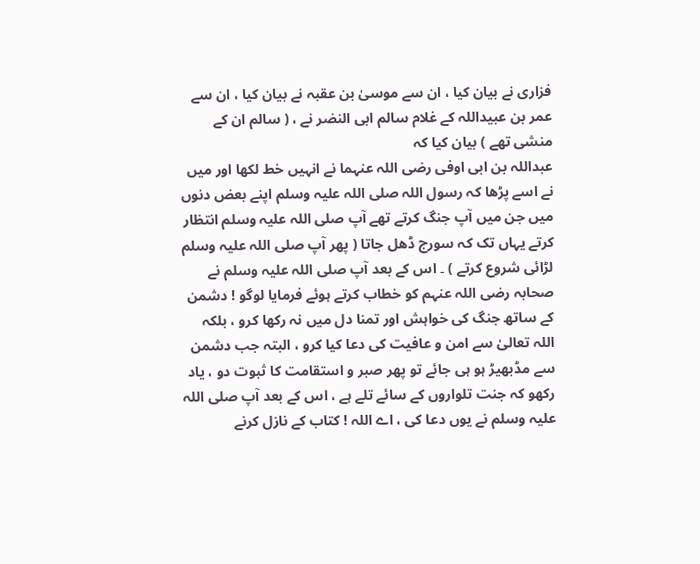فزاری نے بیان کیا ، ان سے موسیٰ بن عقبہ نے بیان کیا ، ان سے عمر بن عبیداللہ کے غلام سالم ابی النضر نے ، ( سالم ان کے منشی تھے ) بیان کیا کہ
عبداللہ بن ابی اوفی رضی اللہ عنہما نے انہیں خط لکھا اور میں نے اسے پڑھا کہ رسول اللہ صلی اللہ علیہ وسلم اپنے بعض دنوں میں جن میں آپ جنگ کرتے تھے آپ صلی اللہ علیہ وسلم انتظار کرتے یہاں تک کہ سورج ڈھل جاتا ( پھر آپ صلی اللہ علیہ وسلم لڑائی شروع کرتے ) ۔ اس کے بعد آپ صلی اللہ علیہ وسلم نے صحابہ رضی اللہ عنہم کو خطاب کرتے ہوئے فرمایا لوگو ! دشمن کے ساتھ جنگ کی خواہش اور تمنا دل میں نہ رکھا کرو ، بلکہ اللہ تعالیٰ سے امن و عافیت کی دعا کیا کرو ، البتہ جب دشمن سے مڈبھیڑ ہو ہی جائے تو پھر صبر و استقامت کا ثبوت دو ، یاد رکھو کہ جنت تلواروں کے سائے تلے ہے ، اس کے بعد آپ صلی اللہ علیہ وسلم نے یوں دعا کی ، اے اللہ ! کتاب کے نازل کرنے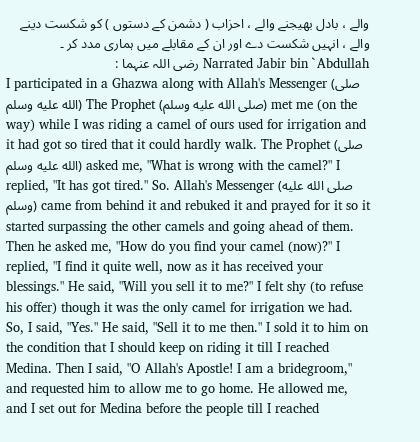والے ، بادل بھیجنے والے ، احزاب ( دشمن کے دستوں ) کو شکست دینے والے ، انہیں شکست دے اور ان کے مقابلے میں ہماری مدد کر ۔
Narrated Jabir bin `Abdullah رضی اللہ عنہما :
I participated in a Ghazwa along with Allah's Messenger (صلى الله عليه وسلم) The Prophet (صلى الله عليه وسلم) met me (on the way) while I was riding a camel of ours used for irrigation and it had got so tired that it could hardly walk. The Prophet (صلى الله عليه وسلم) asked me, "What is wrong with the camel?" I replied, "It has got tired." So. Allah's Messenger (صلى الله عليه وسلم) came from behind it and rebuked it and prayed for it so it started surpassing the other camels and going ahead of them. Then he asked me, "How do you find your camel (now)?" I replied, "I find it quite well, now as it has received your blessings." He said, "Will you sell it to me?" I felt shy (to refuse his offer) though it was the only camel for irrigation we had. So, I said, "Yes." He said, "Sell it to me then." I sold it to him on the condition that I should keep on riding it till I reached Medina. Then I said, "O Allah's Apostle! I am a bridegroom," and requested him to allow me to go home. He allowed me, and I set out for Medina before the people till I reached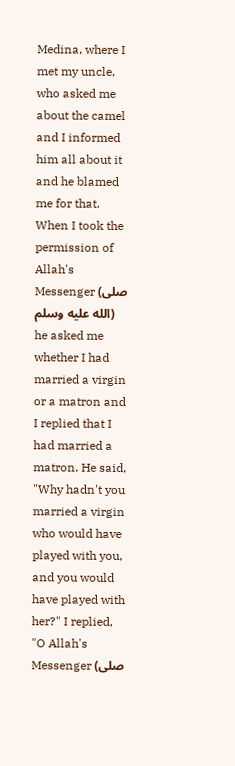Medina, where I met my uncle, who asked me about the camel and I informed him all about it and he blamed me for that. When I took the permission of Allah's Messenger (صلى الله عليه وسلم) he asked me whether I had married a virgin or a matron and I replied that I had married a matron. He said, "Why hadn't you married a virgin who would have played with you, and you would have played with her?" I replied, "O Allah's Messenger (صلى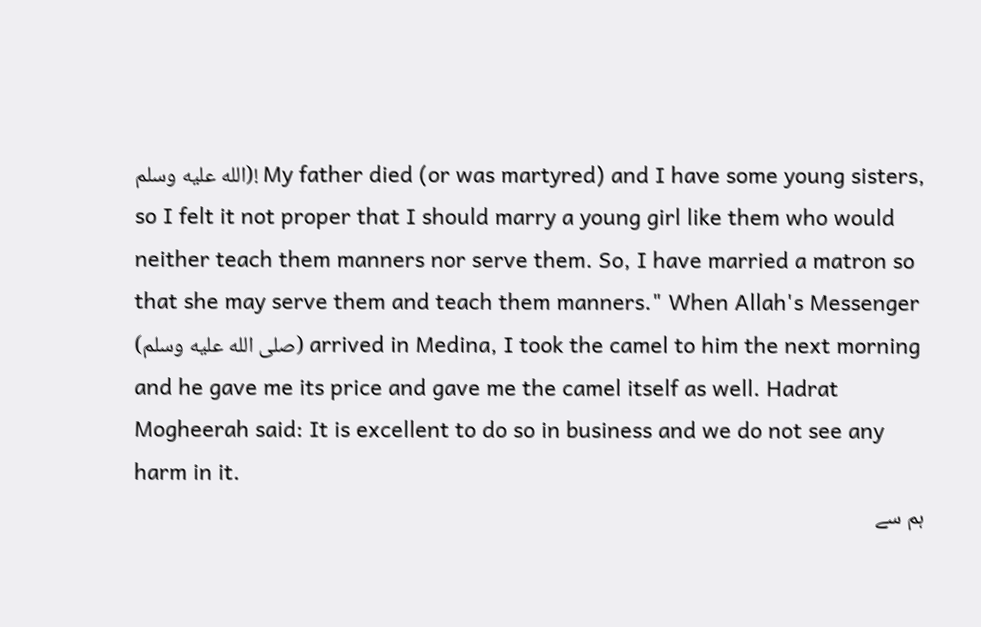الله عليه وسلم)! My father died (or was martyred) and I have some young sisters, so I felt it not proper that I should marry a young girl like them who would neither teach them manners nor serve them. So, I have married a matron so that she may serve them and teach them manners." When Allah's Messenger (صلى الله عليه وسلم) arrived in Medina, I took the camel to him the next morning and he gave me its price and gave me the camel itself as well. Hadrat Mogheerah said: It is excellent to do so in business and we do not see any harm in it.
ہم سے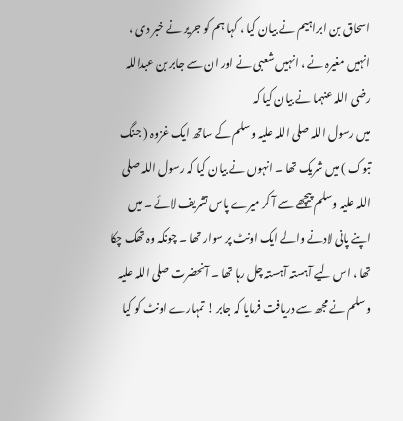اسحاق بن ابراہیم نے بیان کیا ، کہا ہم کو جریر نے خبر دی ، انہیں مغیرہ نے ، انہیں شعبی نے اور ان سے جابر بن عبداللہ رضی اللہ عنہما نے بیان کیا کہ
میں رسول اللہ صلی اللہ علیہ وسلم کے ساتھ ایک غزوہ ( جنگ تبوک ) میں شریک تھا ۔ انہوں نے بیان کیا کہ رسول اللہ صلی اللہ علیہ وسلم پیچھے سے آ کر میرے پاس تشریف لائے ۔ میں اپنے پانی لادنے والے ایک اونٹ پر سوار تھا ۔ چونکہ وہ تھک چکا تھا ، اس لیے آہستہ آہستہ چل رہا تھا ۔ آنحضرت صلی اللہ علیہ وسلم نے مجھ سے دریافت فرمایا کہ جابر ! تمہارے اونٹ کو کیا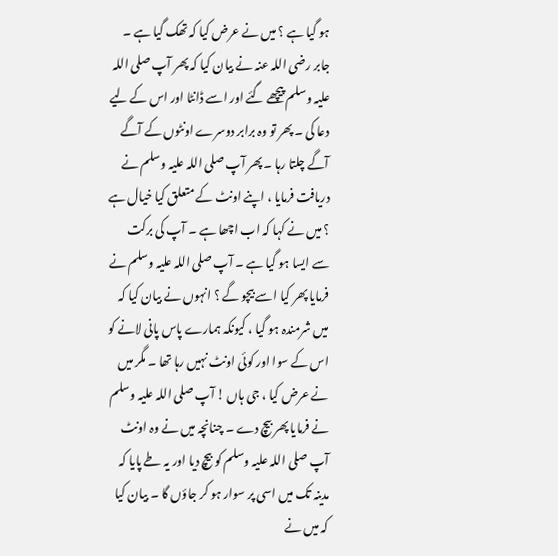ہو گیا ہے ؟ میں نے عرض کیا کہ تھک گیا ہے ۔ جابر رضی اللہ عنہ نے بیان کیا کہ پھر آپ صلی اللہ علیہ وسلم پیچھے گئے اور اسے ڈانٹا اور اس کے لیے دعا کی ۔ پھر تو وہ برابر دوسرے اونٹوں کے آگے آگے چلتا رہا ۔ پھر آپ صلی اللہ علیہ وسلم نے دریافت فرمایا ، اپنے اونٹ کے متعلق کیا خیال ہے ؟ میں نے کہا کہ اب اچھا ہے ۔ آپ کی برکت سے ایسا ہو گیا ہے ۔ آپ صلی اللہ علیہ وسلم نے فرمایا پھر کیا اسے بیچو گے ؟ انہوں نے بیان کیا کہ میں شرمندہ ہو گیا ، کیونکہ ہمارے پاس پانی لانے کو اس کے سوا اور کوئی اونٹ نہیں رہا تھا ۔ مگر میں نے عرض کیا ، جی ہاں ! آپ صلی اللہ علیہ وسلم نے فرمایا پھر بیچ دے ۔ چنانچہ میں نے وہ اونٹ آپ صلی اللہ علیہ وسلم کو بیچ دیا اور یہ طے پایا کہ مدینہ تک میں اسی پر سوار ہو کر جاؤں گا ۔ بیان کیا کہ میں نے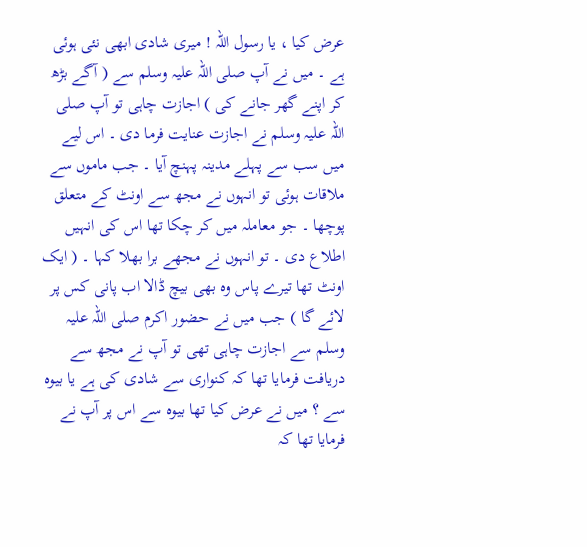عرض کیا ، یا رسول اللہ ! میری شادی ابھی نئی ہوئی ہے ۔ میں نے آپ صلی اللہ علیہ وسلم سے ( آگے بڑھ کر اپنے گھر جانے کی ) اجازت چاہی تو آپ صلی اللہ علیہ وسلم نے اجازت عنایت فرما دی ۔ اس لیے میں سب سے پہلے مدینہ پہنچ آیا ۔ جب ماموں سے ملاقات ہوئی تو انہوں نے مجھ سے اونٹ کے متعلق پوچھا ۔ جو معاملہ میں کر چکا تھا اس کی انہیں اطلاع دی ۔ تو انہوں نے مجھے برا بھلا کہا ۔ ( ایک اونٹ تھا تیرے پاس وہ بھی بیچ ڈالا اب پانی کس پر لائے گا ) جب میں نے حضور اکرم صلی اللہ علیہ وسلم سے اجازت چاہی تھی تو آپ نے مجھ سے دریافت فرمایا تھا کہ کنواری سے شادی کی ہے یا بیوہ سے ؟ میں نے عرض کیا تھا بیوہ سے اس پر آپ نے فرمایا تھا کہ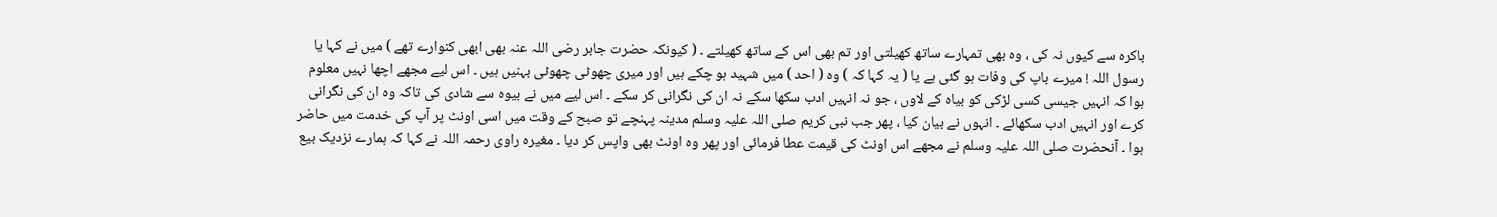باکرہ سے کیوں نہ کی ، وہ بھی تمہارے ساتھ کھیلتی اور تم بھی اس کے ساتھ کھیلتے ۔ ( کیونکہ حضرت جابر رضی اللہ عنہ بھی ابھی کنوارے تھے ) میں نے کہا یا رسول اللہ ! میرے باپ کی وفات ہو گئی ہے یا ( یہ کہا کہ ) وہ ( احد ) میں شہید ہو چکے ہیں اور میری چھوٹی چھوٹی بہنیں ہیں ۔ اس لیے مجھے اچھا نہیں معلوم ہوا کہ انہیں جیسی کسی لڑکی کو بیاہ کے لاوں ، جو نہ انہیں ادب سکھا سکے نہ ان کی نگرانی کر سکے ۔ اس لیے میں نے بیوہ سے شادی کی تاکہ وہ ان کی نگرانی کرے اور انہیں ادب سکھائے ۔ انہوں نے بیان کیا ، پھر جب نبی کریم صلی اللہ علیہ وسلم مدینہ پہنچے تو صبح کے وقت میں اسی اونٹ پر آپ کی خدمت میں حاضر ہوا ۔ آنحضرت صلی اللہ علیہ وسلم نے مجھے اس اونٹ کی قیمت عطا فرمائی اور پھر وہ اونٹ بھی واپس کر دیا ۔ مغیرہ راوی رحمہ اللہ نے کہا کہ ہمارے نزدیک بیع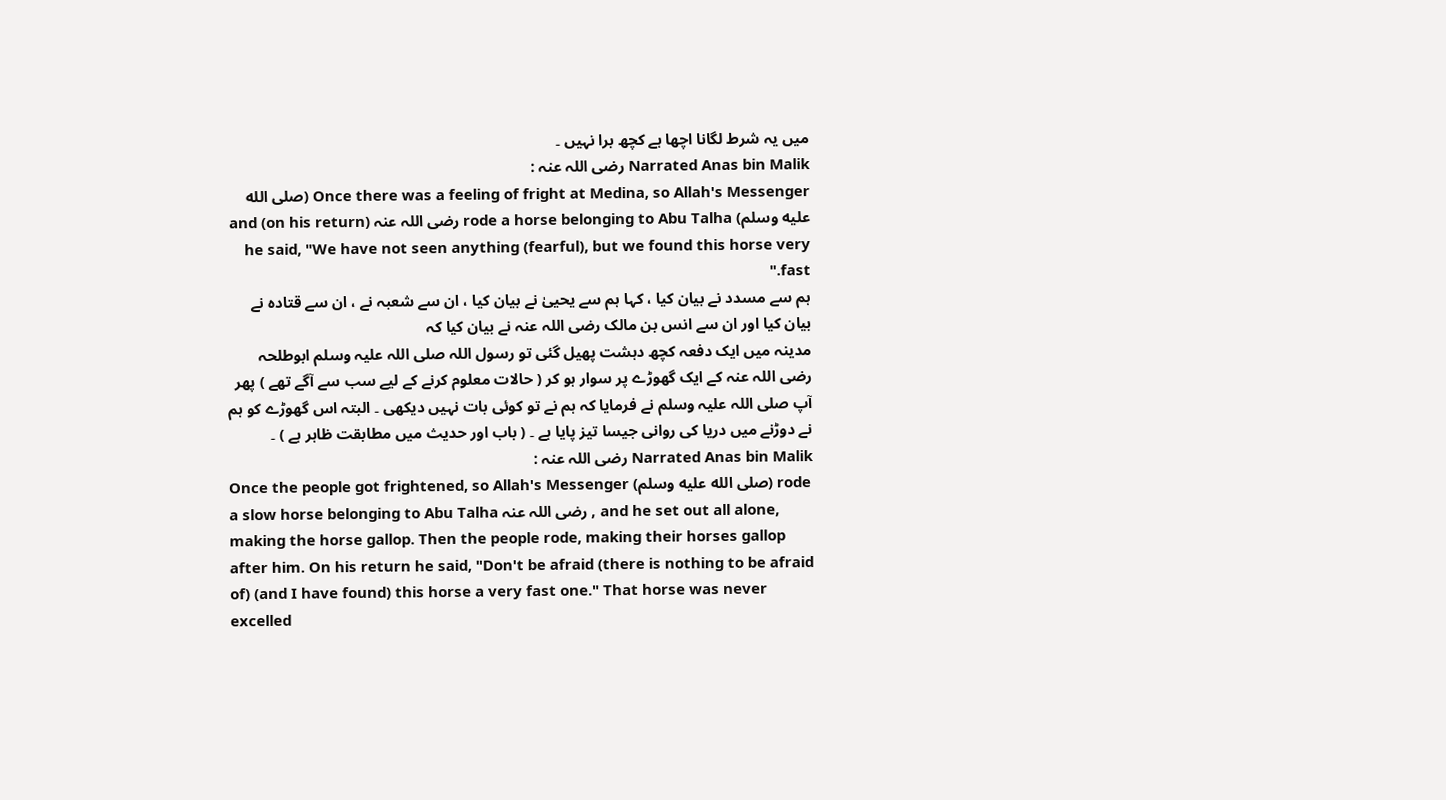میں یہ شرط لگانا اچھا ہے کچھ برا نہیں ۔
Narrated Anas bin Malik رضی اللہ عنہ :
Once there was a feeling of fright at Medina, so Allah's Messenger (صلى الله عليه وسلم) rode a horse belonging to Abu Talha رضی اللہ عنہ and (on his return) he said, "We have not seen anything (fearful), but we found this horse very fast."
ہم سے مسدد نے بیان کیا ، کہا ہم سے یحییٰ نے بیان کیا ، ان سے شعبہ نے ، ان سے قتادہ نے بیان کیا اور ان سے انس بن مالک رضی اللہ عنہ نے بیان کیا کہ
مدینہ میں ایک دفعہ کچھ دہشت پھیل گئی تو رسول اللہ صلی اللہ علیہ وسلم ابوطلحہ رضی اللہ عنہ کے ایک گھوڑے پر سوار ہو کر ( حالات معلوم کرنے کے لیے سب سے آگے تھے ) پھر آپ صلی اللہ علیہ وسلم نے فرمایا کہ ہم نے تو کوئی بات نہیں دیکھی ۔ البتہ اس گھوڑے کو ہم نے دوڑنے میں دریا کی روانی جیسا تیز پایا ہے ۔ ( باب اور حدیث میں مطابقت ظاہر ہے ) ۔
Narrated Anas bin Malik رضی اللہ عنہ :
Once the people got frightened, so Allah's Messenger (صلى الله عليه وسلم) rode a slow horse belonging to Abu Talha رضی اللہ عنہ , and he set out all alone, making the horse gallop. Then the people rode, making their horses gallop after him. On his return he said, "Don't be afraid (there is nothing to be afraid of) (and I have found) this horse a very fast one." That horse was never excelled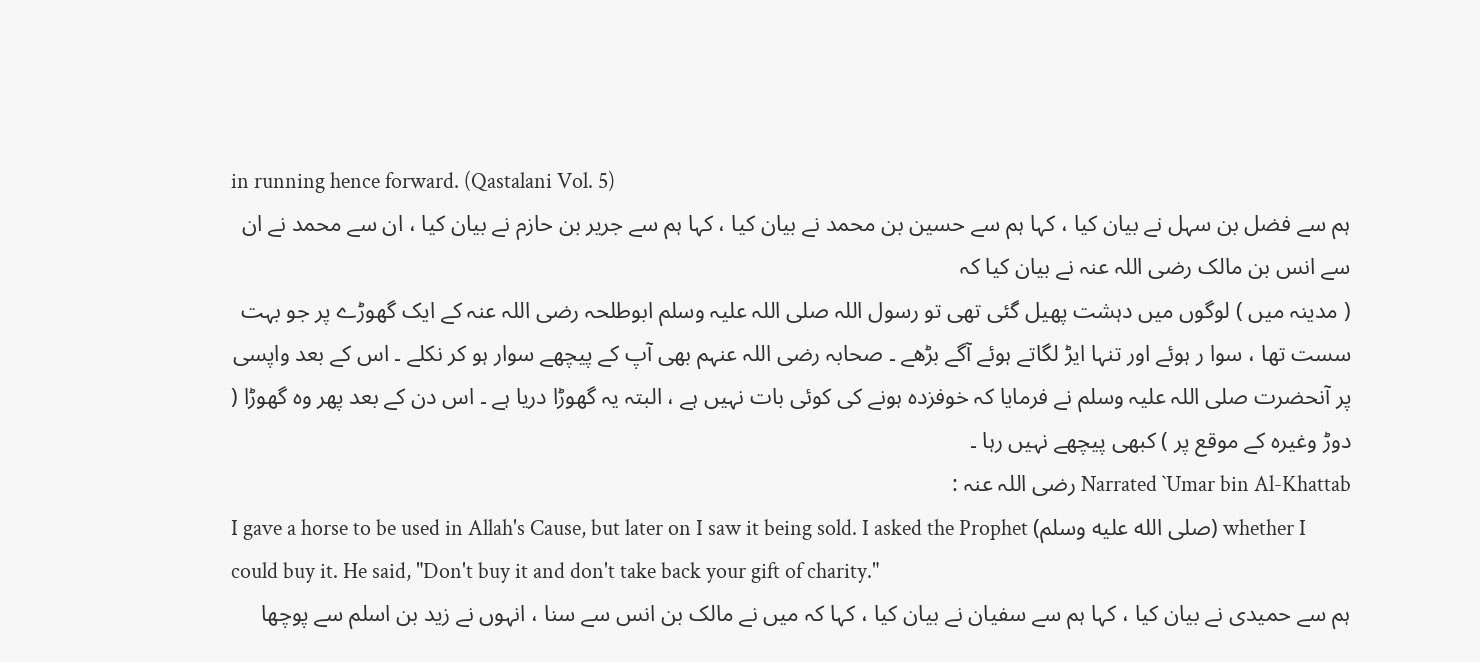in running hence forward. (Qastalani Vol. 5)
ہم سے فضل بن سہل نے بیان کیا ، کہا ہم سے حسین بن محمد نے بیان کیا ، کہا ہم سے جریر بن حازم نے بیان کیا ، ان سے محمد نے ان سے انس بن مالک رضی اللہ عنہ نے بیان کیا کہ
( مدینہ میں ) لوگوں میں دہشت پھیل گئی تھی تو رسول اللہ صلی اللہ علیہ وسلم ابوطلحہ رضی اللہ عنہ کے ایک گھوڑے پر جو بہت سست تھا ، سوا ر ہوئے اور تنہا ایڑ لگاتے ہوئے آگے بڑھے ۔ صحابہ رضی اللہ عنہم بھی آپ کے پیچھے سوار ہو کر نکلے ۔ اس کے بعد واپسی پر آنحضرت صلی اللہ علیہ وسلم نے فرمایا کہ خوفزدہ ہونے کی کوئی بات نہیں ہے ، البتہ یہ گھوڑا دریا ہے ۔ اس دن کے بعد پھر وہ گھوڑا ( دوڑ وغیرہ کے موقع پر ) کبھی پیچھے نہیں رہا ۔
Narrated `Umar bin Al-Khattab رضی اللہ عنہ :
I gave a horse to be used in Allah's Cause, but later on I saw it being sold. I asked the Prophet (صلى الله عليه وسلم) whether I could buy it. He said, "Don't buy it and don't take back your gift of charity."
ہم سے حمیدی نے بیان کیا ، کہا ہم سے سفیان نے بیان کیا ، کہا کہ میں نے مالک بن انس سے سنا ، انہوں نے زید بن اسلم سے پوچھا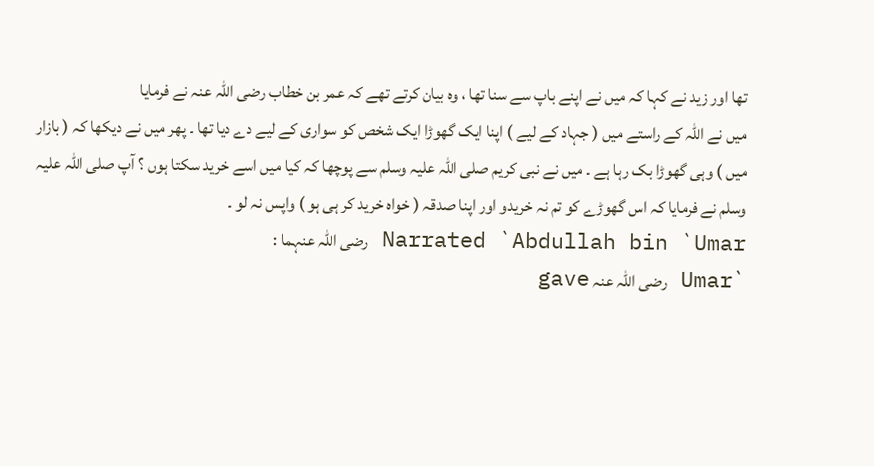تھا اور زید نے کہا کہ میں نے اپنے باپ سے سنا تھا ، وہ بیان کرتے تھے کہ عمر بن خطاب رضی اللہ عنہ نے فرمایا
میں نے اللہ کے راستے میں ( جہاد کے لیے ) اپنا ایک گھوڑا ایک شخص کو سواری کے لیے دے دیا تھا ۔ پھر میں نے دیکھا کہ ( بازار میں ) وہی گھوڑا بک رہا ہے ۔ میں نے نبی کریم صلی اللہ علیہ وسلم سے پوچھا کہ کیا میں اسے خرید سکتا ہوں ؟ آپ صلی اللہ علیہ وسلم نے فرمایا کہ اس گھوڑے کو تم نہ خریدو اور اپنا صدقہ ( خواہ خرید کر ہی ہو ) واپس نہ لو ۔
Narrated `Abdullah bin `Umar رضی اللہ عنہما :
`Umar رضی اللہ عنہ gave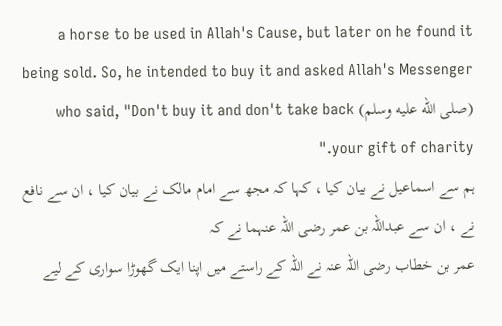a horse to be used in Allah's Cause, but later on he found it being sold. So, he intended to buy it and asked Allah's Messenger (صلى الله عليه وسلم) who said, "Don't buy it and don't take back your gift of charity."
ہم سے اسماعیل نے بیان کیا ، کہا کہ مجھ سے امام مالک نے بیان کیا ، ان سے نافع نے ، ان سے عبداللہ بن عمر رضی اللہ عنہما نے کہ
عمر بن خطاب رضی اللہ عنہ نے اللہ کے راستے میں اپنا ایک گھوڑا سواری کے لیے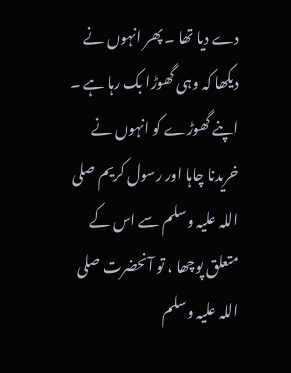دے دیا تھا ۔ پھر انہوں نے دیکھا کہ وہی گھوڑا بک رہا ہے ۔ اپنے گھوڑے کو انہوں نے خریدنا چاہا اور رسول کریم صلی اللہ علیہ وسلم سے اس کے متعلق پوچھا ، تو آنحضرت صلی اللہ علیہ وسلم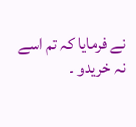نے فرمایا کہ تم اسے نہ خریدو ۔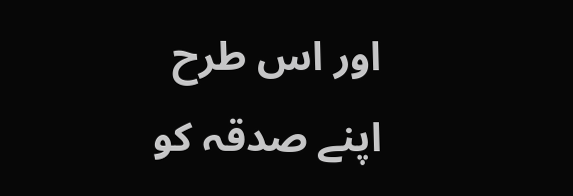اور اس طرح اپنے صدقہ کو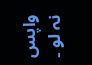واپس نہ لو ۔